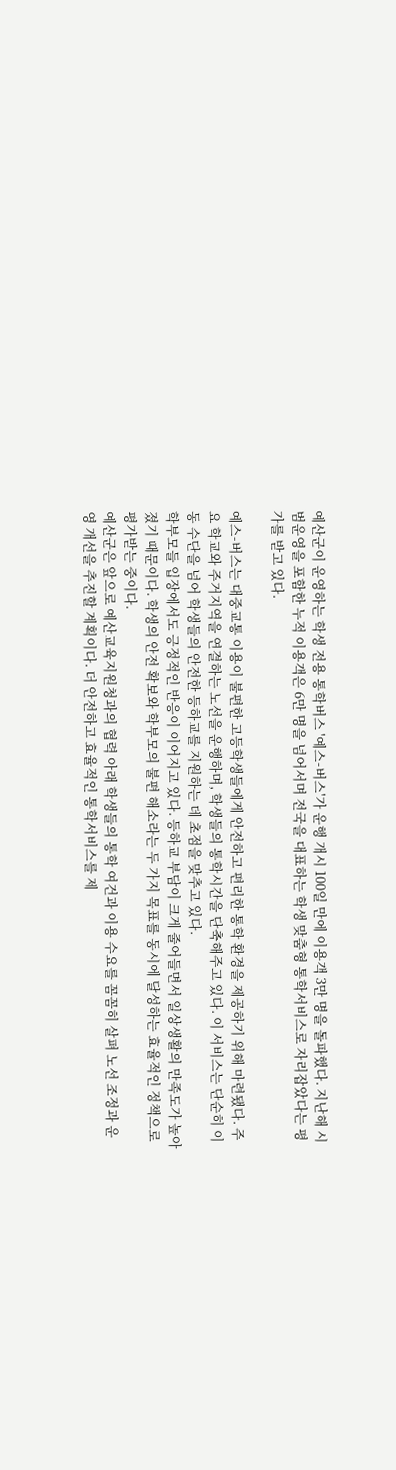예산군이 운영하는 학생 전용 통학버스 '예스-버스'가 운행 개시 100일 만에 이용객 3만 명을 돌파했다. 지난해 시범운영을 포함한 누적 이용객은 6만 명을 넘어서며 전국을 대표하는 학생 맞춤형 통학서비스로 자리잡았다는 평가를 받고 있다.

예스-버스는 대중교통 이용이 불편한 고등학생들에게 안전하고 편리한 통학 환경을 제공하기 위해 마련됐다. 주요 학교와 주거지역을 연결하는 노선을 운행하며, 학생들의 통학시간을 단축해주고 있다. 이 서비스는 단순히 이동 수단을 넘어 학생들의 안전한 등하교를 지원하는 데 초점을 맞추고 있다.
학부모들 입장에서도 긍정적인 반응이 이어지고 있다. 등하교 부담이 크게 줄어들면서 일상생활의 만족도가 높아졌기 때문이다. 학생의 안전 확보와 학부모의 불편 해소라는 두 가지 목표를 동시에 달성하는 효율적인 정책으로 평가받는 중이다.
예산군은 앞으로 예산교육지원청과의 협력 아래 학생들의 통학 여건과 이용 수요를 꼼꼼히 살펴 노선 조정과 운영 개선을 추진할 계획이다. 더 안전하고 효율적인 통학서비스를 제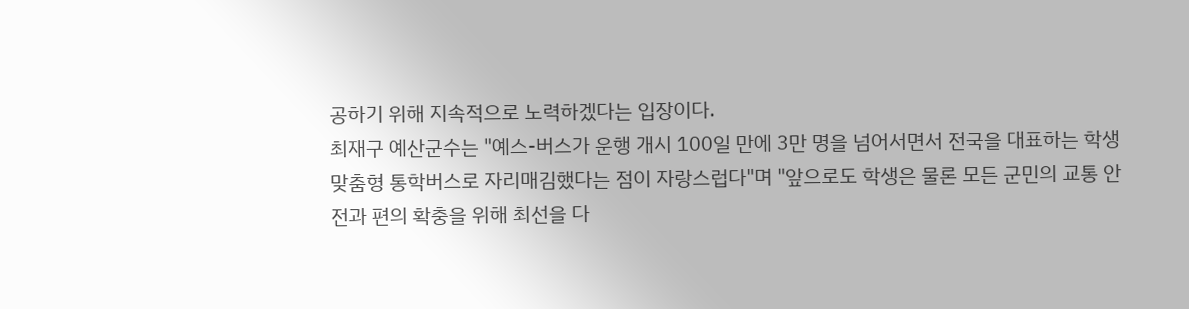공하기 위해 지속적으로 노력하겠다는 입장이다.
최재구 예산군수는 "예스-버스가 운행 개시 100일 만에 3만 명을 넘어서면서 전국을 대표하는 학생 맞춤형 통학버스로 자리매김했다는 점이 자랑스럽다"며 "앞으로도 학생은 물론 모든 군민의 교통 안전과 편의 확충을 위해 최선을 다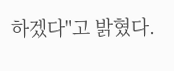하겠다"고 밝혔다.